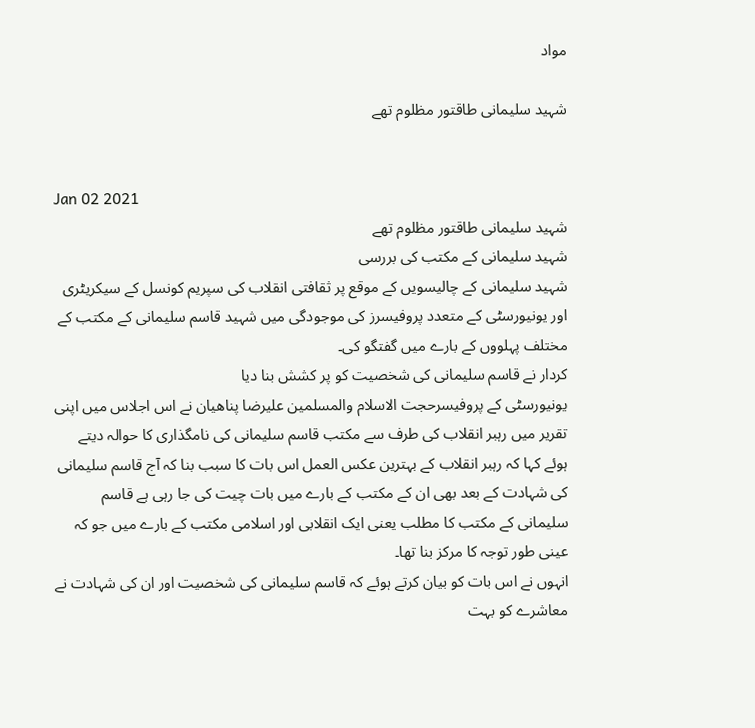مواد

شہید سلیمانی طاقتور مظلوم تھے


Jan 02 2021
شہید سلیمانی طاقتور مظلوم تھے
شہید سلیمانی کے مکتب کی بررسی
شہید سلیمانی کے چالیسویں کے موقع پر ثقافتی انقلاب کی سپریم کونسل کے سیکریٹری اور یونیورسٹی کے متعدد پروفیسرز کی موجودگی میں شہید قاسم سلیمانی کے مکتب کے مختلف پہلووں کے بارے میں گفتگو کی۔
کردار نے قاسم سلیمانی کی شخصیت کو پر کشش بنا دیا
یونیورسٹی کے پروفیسرحجت الاسلام والمسلمین علیرضا پناھیان نے اس اجلاس میں اپنی تقریر میں رہبر انقلاب کی طرف سے مکتب قاسم سلیمانی کی نامگذاری کا حوالہ دیتے ہوئے کہا کہ رہبر انقلاب کے بہترین عکس العمل اس بات کا سبب بنا کہ آج قاسم سلیمانی کی شہادت کے بعد بھی ان کے مکتب کے بارے میں بات چیت کی جا رہی ہے قاسم سلیمانی کے مکتب کا مطلب یعنی ایک انقلابی اور اسلامی مکتب کے بارے میں جو کہ عینی طور توجہ کا مرکز بنا تھا۔
انہوں نے اس بات کو بیان کرتے ہوئے کہ قاسم سلیمانی کی شخصیت اور ان کی شہادت نے معاشرے کو بہت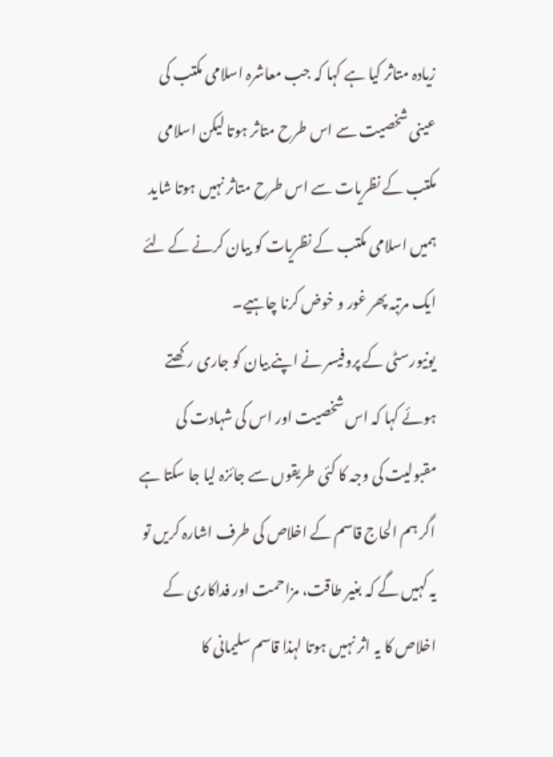زیادہ متاثر کیا ہے کہا کہ جب معاشرہ اسلامی مکتب کی عینی شخصیت سے اس طرح متاثر ہوتا لیکن اسلامی مکتب کے نظریات سے اس طرح متاثر نہیں ہوتا شاید ہمیں اسلامی مکتب کے نظریات کو بیان کرنے کے لئے ایک مرتبہ پھر غور و خوض کرنا چاہیے۔
یونیورسٹی کے پروفیسر نے اپنے بیان کو جاری رکھتے ہوئے کہا کہ اس شخصیت اور اس کی شہادت کی مقبولیت کی وجہ کا کئی طریقوں سے جائزہ لیا جا سکتا ہے اگر ہم الحاج قاسم کے اخلاص کی طرف اشارہ کریں تو یہ کہیں گے کہ بغیر طاقت، مزاحمت اور فداکاری کے اخلاص کا یہ اثر نہیں ہوتا لہذا قاسم سلیمانی کا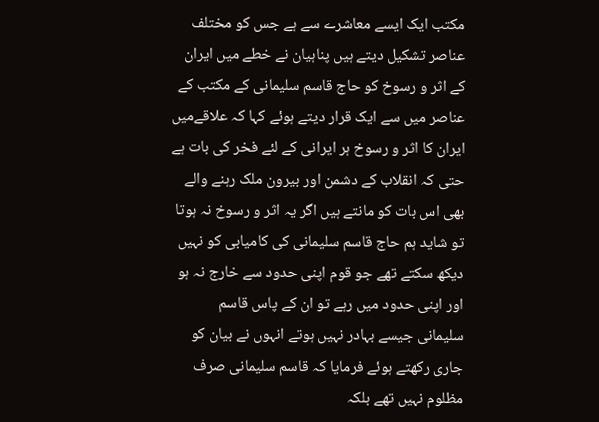مکتب ایک ایسے معاشرے سے ہے جس کو مختلف عناصر تشکیل دیتے ہیں پناہیان نے خطے میں ایران کے اثر و رسوخ کو حاج قاسم سلیمانی کے مکتب کے عناصر میں سے ایک قرار دیتے ہوئے کہا کہ علاقےمیں ایران کا اثر و رسوخ ہر ایرانی کے لئے فخر کی بات ہے حتی کہ انقلاب کے دشمن اور بیرون ملک رہنے والے بھی اس بات کو مانتے ہیں اگر یہ اثر و رسوخ نہ ہوتا تو شاید ہم حاج قاسم سلیمانی کی کامیابی کو نہیں دیکھ سکتے تھے جو قوم اپنی حدود سے خارج نہ ہو اور اپنی حدود میں رہے تو ان کے پاس قاسم سلیمانی جیسے بہادر نہیں ہوتے انہوں نے بیان کو جاری رکھتے ہوئے فرمایا کہ قاسم سلیمانی صرف مظلوم نہیں تھے بلکہ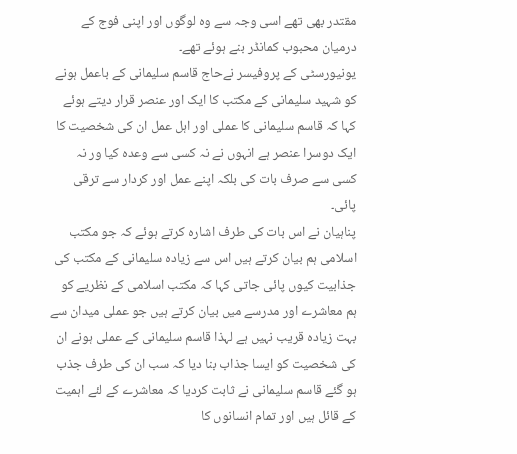مقتدر بھی تھے اسی وجہ سے وہ لوگوں اور اپنی فوج کے درمیان محبوب کمانڈر بنے ہوئے تھے۔
یونیورسٹی کے پروفیسر نےحاج قاسم سلیمانی کے باعمل ہونے کو شہید سلیمانی کے مکتب کا ایک اور عنصر قرار دیتے ہوئے کہا کہ قاسم سلیمانی کا عملی اور اہل عمل ان کی شخصیت کا ایک دوسرا عنصر ہے انہوں نے نہ کسی سے وعدہ کیا ور نہ کسی سے صرف بات کی بلکہ اپنے عمل اور کردار سے ترقی پائی۔
پناہیان نے اس بات کی طرف اشارہ کرتے ہوئے کہ جو مکتب اسلامی ہم بیان کرتے ہیں اس سے زیادہ سلیمانی کے مکتب کی جذابیت کیوں پائی جاتی کہا کہ مکتب اسلامی کے نظریے کو ہم معاشرے اور مدرسے میں بیان کرتے ہیں جو عملی میدان سے بہت زیادہ قریب نہیں ہے لہذا قاسم سلیمانی کے عملی ہونے ان کی شخصیت کو ایسا جذاب بنا دیا کہ سب ان کی طرف جذب ہو گئے قاسم سلیمانی نے ثابت کردیا کہ معاشرے کے لئے اہمیت کے قائل ہیں اور تمام انسانوں کا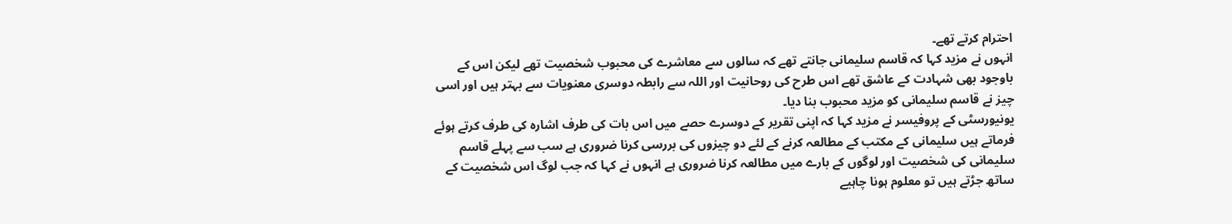احترام کرتے تھے۔
انہوں نے مزید کہا کہ قاسم سلیمانی جانتے تھے کہ سالوں سے معاشرے کی محبوب شخصیت تھے لیکن اس کے باوجود بھی شہادت کے عاشق تھے اس طرح کی روحانیت اور اللہ سے رابطہ دوسری معنویات سے بہتر ہیں اور اسی چیز نے قاسم سلیمانی کو مزید محبوب بنا دیا۔
یونیورسٹی کے پروفیسر نے مزید کہا کہ اپنی تقریر کے دوسرے حصے میں اس بات کی طرف اشارہ کی طرف کرتے ہوئے فرماتے ہیں سلیمانی کے مکتب کے مطالعہ کرنے کے لئے دو چیزوں کی بررسی کرنا ضروری ہے سب سے پہلے قاسم سلیمانی کی شخصیت اور لوگوں کے بارے میں مطالعہ کرنا ضروری ہے انہوں نے کہا کہ جب لوگ اس شخصیت کے ساتھ جڑتے ہیں تو معلوم ہونا چاہیے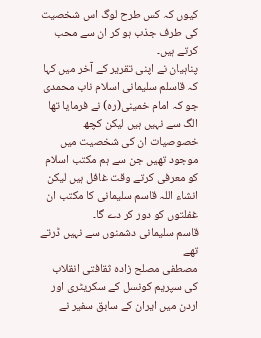کیوں کہ کس طرح لوگ اس شخصیت کی طرف جذب ہو کر ان سے محب کرتے ہیں۔
پناہیان نے اپنی تقریر کے آخر میں کہا کہ قاسلم سلیمانی اسلام ناب محمدی جو کہ امام خمینی(رہ) نے فرمایا تھا الگ سے نہیں ہیں لیکن کچھ خصوصیات ان کی شخصیت میں موجود تھیں جن سے ہم مکتب اسلام کو معرفی کرتے وقت غافل ہیں لیکن انشاء اللہ قاسم سلیمانی کا مکتب ان غفلتوں کو دور کر دے گا۔
قاسم سلیمانی دشمنوں سے نہیں ڈرتے تھے
مصطفی مصلح زادہ ثقافتی انقلاب کی سپریم کونسل کے سکریٹری اور اردن میں ایران کے سابق سفیر نے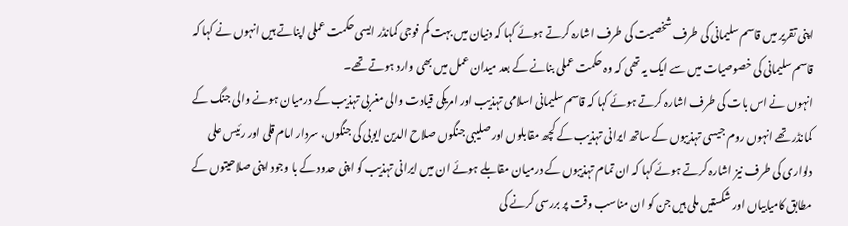اپنی تقریر میں قاسم سلیمانی کی طرف شخصیت کی طرف اشارہ کرتے ہوئے کہا کہ دنیان میں بہت کم فوجی کمانڈر ایسی حکمت عملی اپناتے ہیں انہوں نے کہا کہ قاسم سلیمانی کی خصوصیات میں سے ایک یہ تھی کہ وہ حکمت عملی بنانے کے بعد میدان عمل میں بھی وارد ہوتے تھے۔
انہوں نے اس بات کی طرف اشارہ کرتے ہوئے کہا کہ قاسم سلیمانی اسلامی تہذیب اور امریکی قیادت والی مغربی تہذیب کے درمیان ہونے والی جنگ کے کمانڈر تھے انہوں روم جیسی تہذیبوں کے ساتھ ایرانی تہذیب کے کچھ مقابلوں اور صلیبی جنگوں صلاح الدین ایوبی کی جنگوں، سردار امام قلی اور رئیس علی دلواری کی طرف نیز اشارہ کرتے ہوئے کہا کہ ان تمام تہذیبوں کے درمیان مقابلے ہوئے ان میں ایرانی تہذیب کو اپنی حدود کے با وجود اپنی صلاحیتوں کے مطابق کامیابیاں اور شکستیں ملی ہیں جن کو ان مناسب وقت پر بررسی کرنے کی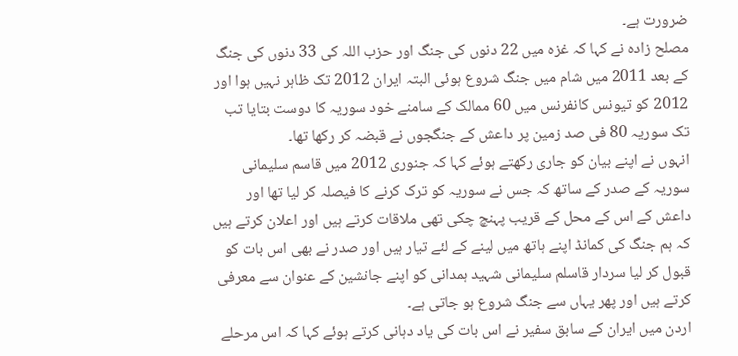ضرورت ہے۔
مصلح زادہ نے کہا کہ غزہ میں 22 دنوں کی جنگ اور حزب اللہ کی 33 دنوں کی جنگ کے بعد 2011 میں شام میں جنگ شروع ہوئی البتہ ایران 2012 تک ظاہر نہیں ہوا اور 2012 کو تیونس کانفرنس میں 60 ممالک کے سامنے خود سوریہ کا دوست بتایا تب تک سوریہ 80 فی صد زمین پر داعش کے جنگجوں نے قبضہ کر رکھا تھا۔
انہوں نے اپنے بیان کو جاری رکھتے ہوئے کہا کہ جنوری 2012 میں قاسم سلیمانی سوریہ کے صدر کے ساتھ کہ جس نے سوریہ کو ترک کرنے کا فیصلہ کر لیا تھا اور داعش کے اس کے محل کے قریب پہنچ چکی تھی ملاقات کرتے ہیں اور اعلان کرتے ہیں کہ ہم جنگ کی کمانڈ اپنے ہاتھ میں لینے کے لئے تیار ہیں اور صدر نے بھی اس بات کو قبول کر لیا سردار قاسلم سلیمانی شہید ہمدانی کو اپنے جانشین کے عنوان سے معرفی کرتے ہیں اور پھر یہاں سے جنگ شروع ہو جاتی ہے۔
اردن میں ایران کے سابق سفیر نے اس بات کی یاد دہانی کرتے ہوئے کہا کہ اس مرحلے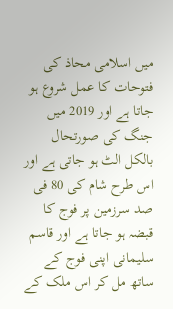میں اسلامی محاذ کی فتوحات کا عمل شروع ہو جاتا ہے اور 2019 میں جنگ کی صورتحال بالکل الٹ ہو جاتی ہے اور اس طرح شام کی 80 فی صد سرزمین پر فوج کا قبضہ ہو جاتا ہے اور قاسم سلیمانی اپنی فوج کے ساتھ مل کر اس ملک کے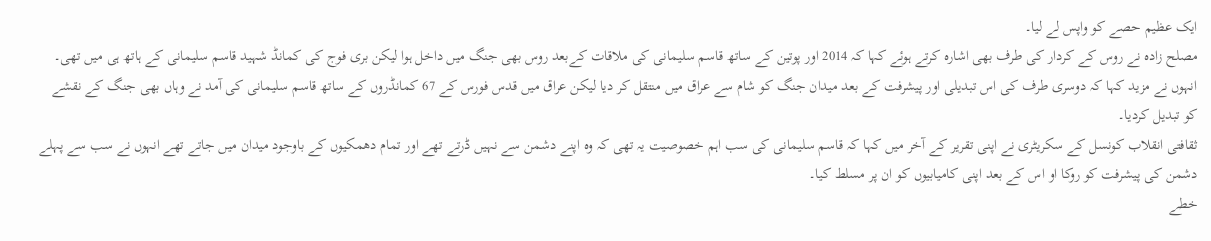ایک عظیم حصے کو واپس لے لیا۔
مصلح زادہ نے روس کے کردار کی طرف بھی اشارہ کرتے ہوئے کہا کہ 2014 اور پوتین کے ساتھ قاسم سلیمانی کی ملاقات کےبعد روس بھی جنگ میں داخل ہوا لیکن بری فوج کی کمانڈ شہید قاسم سلیمانی کے ہاتھ ہی میں تھی۔
انہوں نے مزید کہا کہ دوسری طرف کی اس تبدیلی اور پیشرفت کے بعد میدان جنگ کو شام سے عراق میں منتقل کر دیا لیکن عراق میں قدس فورس کے 67 کمانڈروں کے ساتھ قاسم سلیمانی کی آمد نے وہاں بھی جنگ کے نقشے کو تبدیل کردیا۔
ثقافتی انقلاب کونسل کے سکریٹری نے اپنی تقریر کے آخر میں کہا کہ قاسم سلیمانی کی سب اہم خصوصیت یہ تھی کہ وہ اپنے دشمن سے نہیں ڈرتے تھے اور تمام دھمکیوں کے باوجود میدان میں جاتے تھے انہوں نے سب سے پہلے دشمن کی پیشرفت کو روکا او اس کے بعد اپنی کامیابیوں کو ان پر مسلط کیا۔
خطے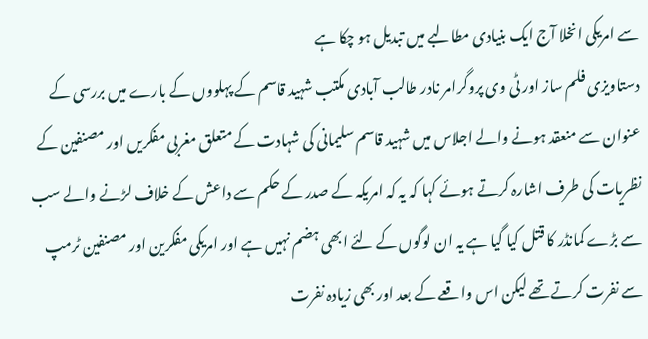سے امریکی انخلا آج ایک بنیادی مطالبے میں تبدیل ہو چکا ہے
دستاویزی فلم ساز اور ٹی وی پروگرامر نادر طالب آبادی مکتب شہید قاسم کے پہلووں کے بارے میں بررسی کے عنوان سے منعقد ہونے والے اجلاس میں شہید قاسم سلیمانی کی شہادت کے متعلق مغربی مفکریں اور مصنفین کے نظریات کی طرف اشارہ کرتے ہوئے کہا کہ یہ کہ امریکہ کے صدر کے حکم سے داعش کے خلاف لڑنے والے سب سے بڑے کمانڈر کا قتل کیا گیا ہے یہ ان لوگوں کے لئے ابھی ہضم نہیں ہے اور امریکی مفکرین اور مصنفین ٹرمپ سے نفرت کرتے تھے لیکن اس واقعے کے بعد اور بھی زیادہ نفرت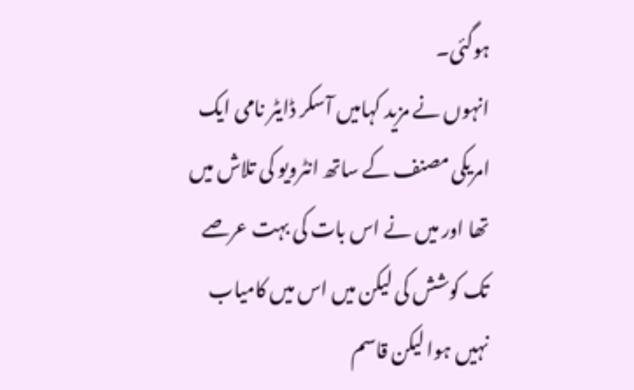ہوگئی۔
انہوں نے مزید کہامیں آسکر ڈایٹر نامی ایک امریکی مصنف کے ساتھ انٹرویو کی تلاش میں تھا اور میں نے اس بات کی بہت عرصے تک کوشش کی لیکن میں اس میں کامیاب نہیں ہوا لیکن قاسم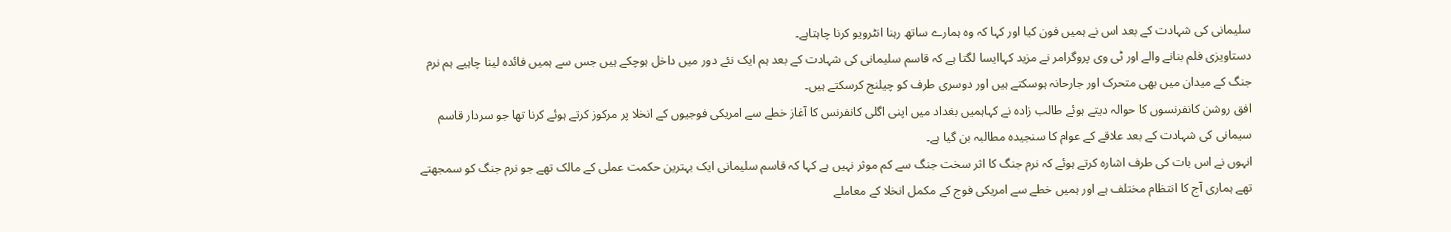سلیمانی کی شہادت کے بعد اس نے ہمیں فون کیا اور کہا کہ وہ ہمارے ساتھ رہنا انٹرویو کرنا چاہتاہے۔
دستاویزی فلم بنانے والے اور ٹی وی پروگرامر نے مزید کہاایسا لگتا ہے کہ قاسم سلیمانی کی شہادت کے بعد ہم ایک نئے دور میں داخل ہوچکے ہیں جس سے ہمیں فائدہ لینا چاہیے ہم نرم جنگ کے میدان میں بھی متحرک اور جارحانہ ہوسکتے ہیں اور دوسری طرف کو چیلنج کرسکتے ہیں۔
افق روشن کانفرنسوں کا حوالہ دیتے ہوئے طالب زادہ نے کہاہمیں بغداد میں اپنی اگلی کانفرنس کا آغاز خطے سے امریکی فوجیوں کے انخلا پر مرکوز کرتے ہوئے کرنا تھا جو سردار قاسم سیمانی کی شہادت کے بعد علاقے کے عوام کا سنجیدہ مطالبہ بن گیا ہے۔
انہوں نے اس بات کی طرف اشارہ کرتے ہوئے کہ نرم جنگ کا اثر سخت جنگ سے کم موثر نہیں ہے کہا کہ قاسم سلیمانی ایک بہترین حکمت عملی کے مالک تھے جو نرم جنگ کو سمجھتے تھے ہماری آج کا انتظام مختلف ہے اور ہمیں خطے سے امریکی فوج کے مکمل انخلا کے معاملے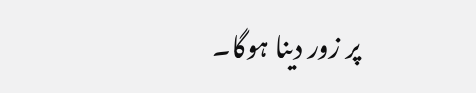پر زور دینا ہوگا۔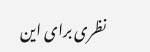نظری برای این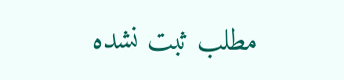مطلب ثبت نشده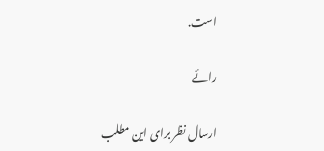است.

رائے

ارسال نظر برای این مطلب